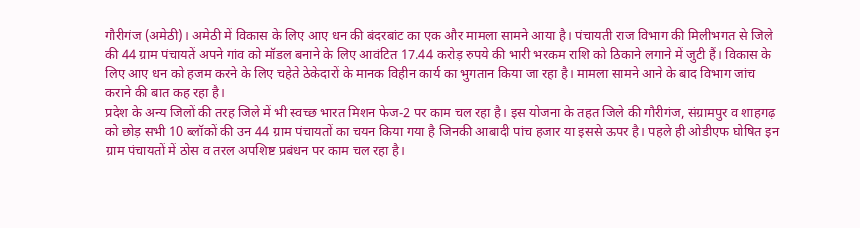गौरीगंज (अमेठी)। अमेठी में विकास के लिए आए धन की बंदरबांट का एक और मामला सामने आया है। पंचायती राज विभाग की मिलीभगत से जिले की 44 ग्राम पंचायतें अपने गांव को मॉडल बनाने के लिए आवंटित 17.44 करोड़ रुपये की भारी भरकम राशि को ठिकाने लगाने में जुटी हैं। विकास के लिए आए धन को हजम करने के लिए चहेते ठेकेदारों के मानक विहीन कार्य का भुगतान किया जा रहा है। मामला सामने आने के बाद विभाग जांच कराने की बात कह रहा है।
प्रदेश के अन्य जिलों की तरह जिले में भी स्वच्छ भारत मिशन फेज-2 पर काम चल रहा है। इस योजना के तहत जिले की गौरीगंज, संग्रामपुर व शाहगढ़ को छोड़ सभी 10 ब्लॉकों की उन 44 ग्राम पंचायतों का चयन किया गया है जिनकी आबादी पांच हजार या इससे ऊपर है। पहले ही ओडीएफ घोषित इन ग्राम पंचायतों में ठोस व तरल अपशिष्ट प्रबंधन पर काम चल रहा है।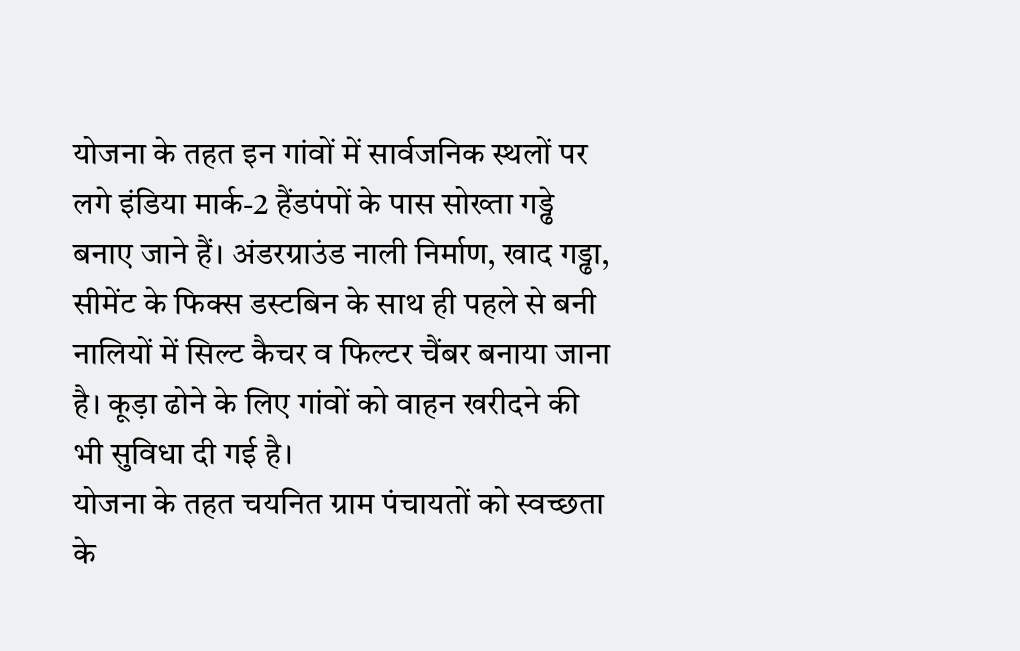योजना के तहत इन गांवों में सार्वजनिक स्थलों पर लगे इंडिया मार्क-2 हैंडपंपों के पास सोख्ता गड्ढे बनाए जाने हैं। अंडरग्राउंड नाली निर्माण, खाद गड्ढा, सीमेंट के फिक्स डस्टबिन के साथ ही पहले से बनी नालियों में सिल्ट कैचर व फिल्टर चैंबर बनाया जाना है। कूड़ा ढोने के लिए गांवों को वाहन खरीदने की भी सुविधा दी गई है।
योजना के तहत चयनित ग्राम पंचायतों को स्वच्छता के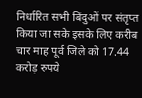निर्धारित सभी बिंदुओं पर संतृप्त किया जा सके इसके लिए करीब चार माह पूर्व जिले को 17.44 करोड़ रुपये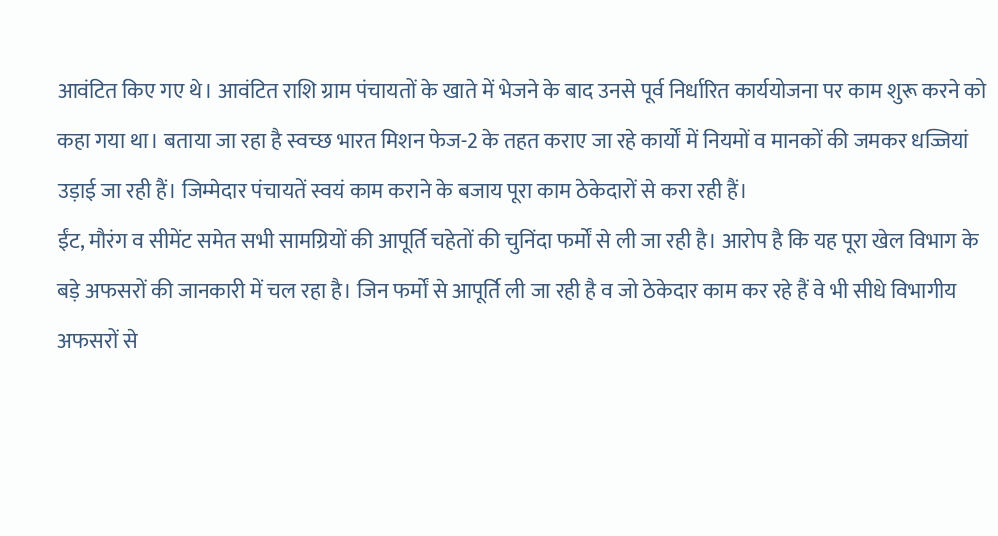आवंटित किए गए थे। आवंटित राशि ग्राम पंचायतों के खाते में भेजने के बाद उनसे पूर्व निर्धारित कार्ययोजना पर काम शुरू करने को कहा गया था। बताया जा रहा है स्वच्छ भारत मिशन फेज-2 के तहत कराए जा रहे कार्यों में नियमों व मानकों की जमकर धज्जियां उड़ाई जा रही हैं। जिम्मेदार पंचायतें स्वयं काम कराने के बजाय पूरा काम ठेकेदारों से करा रही हैं।
ईंट, मौरंग व सीमेंट समेत सभी सामग्रियों की आपूर्ति चहेतों की चुनिंदा फर्मों से ली जा रही है। आरोप है कि यह पूरा खेल विभाग के बड़े अफसरों की जानकारी में चल रहा है। जिन फर्मों से आपूर्ति ली जा रही है व जो ठेकेदार काम कर रहे हैं वे भी सीधे विभागीय अफसरों से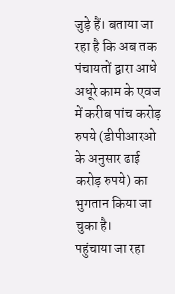जुड़े हैं। बताया जा रहा है कि अब तक पंचायतों द्वारा आधे अधूरे काम के एवज में करीब पांच करोड़ रुपये (डीपीआरओ के अनुसार ढाई करोड़ रुपये) का भुगतान किया जा चुका है।
पहुंचाया जा रहा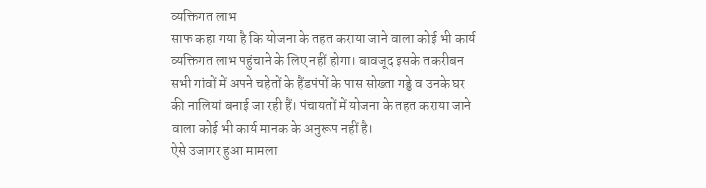व्यक्तिगत लाभ
साफ कहा गया है कि योजना के तहत कराया जाने वाला कोई भी कार्य व्यक्तिगत लाभ पहुंचाने के लिए नहीं होगा। बावजूद इसके तकरीबन सभी गांवों में अपने चहेतों के हैंडपंपों के पास सोख्ता गड्ढे व उनके घर की नालियां बनाई जा रही हैं। पंचायतों में योजना के तहत कराया जाने वाला कोई भी कार्य मानक के अनुरूप नहीं है।
ऐसे उजागर हुआ मामला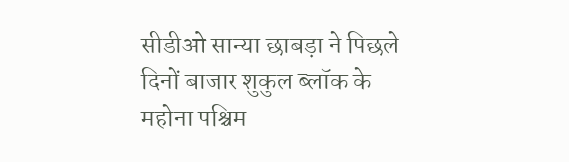सीडीओ सान्या छाबड़ा ने पिछले दिनों बाजार शुकुल ब्लॉक के महोना पश्चिम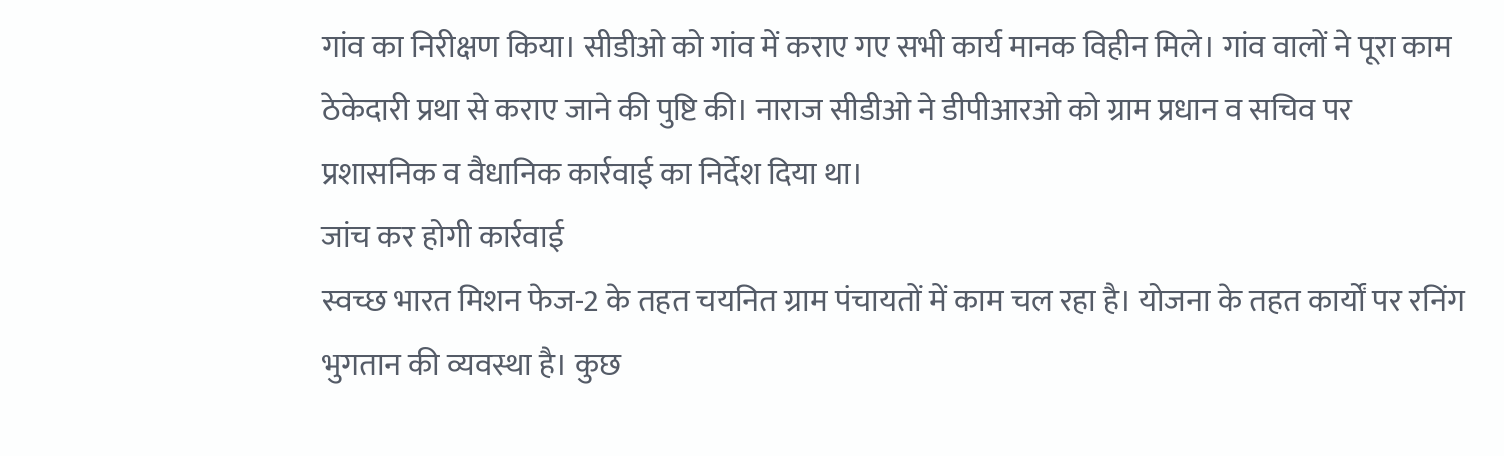गांव का निरीक्षण किया। सीडीओ को गांव में कराए गए सभी कार्य मानक विहीन मिले। गांव वालों ने पूरा काम ठेकेदारी प्रथा से कराए जाने की पुष्टि की। नाराज सीडीओ ने डीपीआरओ को ग्राम प्रधान व सचिव पर प्रशासनिक व वैधानिक कार्रवाई का निर्देश दिया था।
जांच कर होगी कार्रवाई
स्वच्छ भारत मिशन फेज-2 के तहत चयनित ग्राम पंचायतों में काम चल रहा है। योजना के तहत कार्यों पर रनिंग भुगतान की व्यवस्था है। कुछ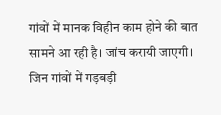गांवों में मानक विहीन काम होने की बात सामने आ रही है। जांच करायी जाएगी। जिन गांवों में गड़बड़ी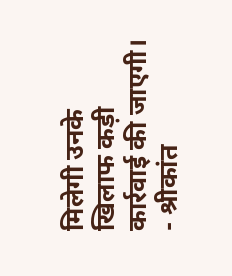मिलेगी उनके खिलाफ कड़ी कार्रवाई की जाएगी। - श्रीकांत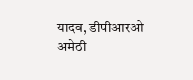यादव, डीपीआरओ अमेठी